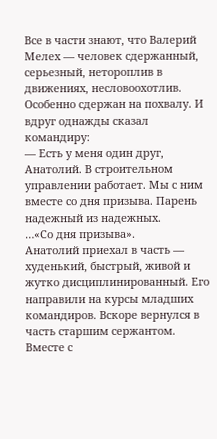Все в части знают, что Валерий Мелех — человек сдержанный, серьезный, нетороплив в движениях, несловоохотлив. Особенно сдержан на похвалу. И вдруг однажды сказал командиру:
— Есть у меня один друг, Анатолий. В строительном управлении работает. Мы с ним вместе со дня призыва. Парень надежный из надежных.
…«Со дня призыва».
Анатолий приехал в часть — худенький, быстрый, живой и жутко дисциплинированный. Его направили на курсы младших командиров. Вскоре вернулся в часть старшим сержантом.
Вместе с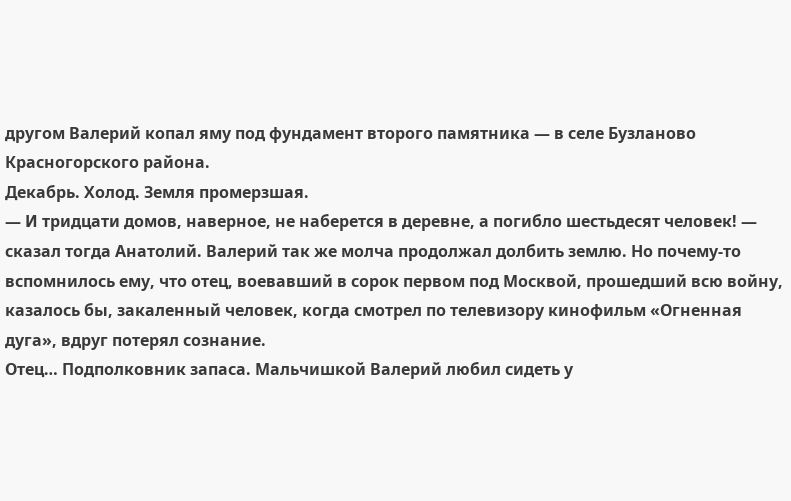другом Валерий копал яму под фундамент второго памятника — в селе Бузланово Красногорского района.
Декабрь. Холод. Земля промерзшая.
— И тридцати домов, наверное, не наберется в деревне, а погибло шестьдесят человек! — сказал тогда Анатолий. Валерий так же молча продолжал долбить землю. Но почему-то вспомнилось ему, что отец, воевавший в сорок первом под Москвой, прошедший всю войну, казалось бы, закаленный человек, когда смотрел по телевизору кинофильм «Огненная дуга», вдруг потерял сознание.
Отец… Подполковник запаса. Мальчишкой Валерий любил сидеть у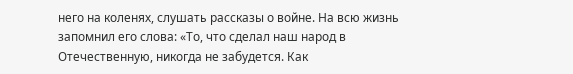него на коленях, слушать рассказы о войне. На всю жизнь запомнил его слова: «То, что сделал наш народ в Отечественную, никогда не забудется. Как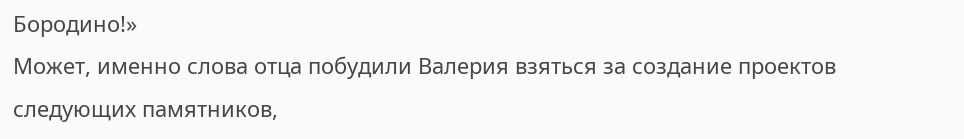Бородино!»
Может, именно слова отца побудили Валерия взяться за создание проектов следующих памятников,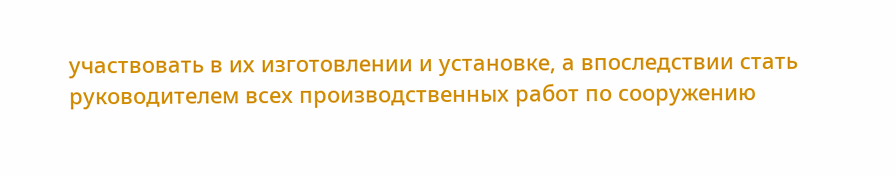участвовать в их изготовлении и установке, а впоследствии стать руководителем всех производственных работ по сооружению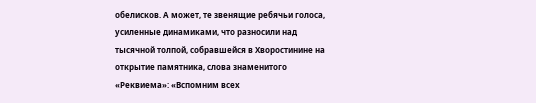обелисков. А может, те звенящие ребячьи голоса, усиленные динамиками, что разносили над тысячной толпой, собравшейся в Хворостинине на открытие памятника, слова знаменитого «Реквиема»: «Вспомним всех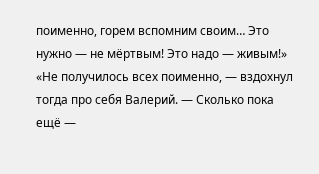поименно, горем вспомним своим… Это нужно — не мёртвым! Это надо — живым!»
«Не получилось всех поименно, — вздохнул тогда про себя Валерий. — Сколько пока ещё —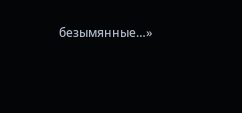безымянные…»